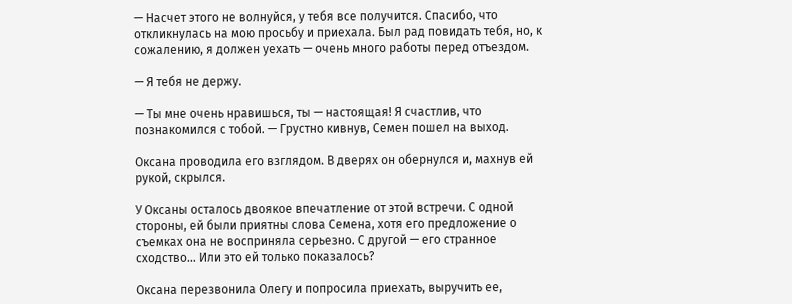— Насчет этого не волнуйся, у тебя все получится. Спасибо, что откликнулась на мою просьбу и приехала. Был рад повидать тебя, но, к сожалению, я должен уехать — очень много работы перед отъездом.

— Я тебя не держу.

— Ты мне очень нравишься, ты — настоящая! Я счастлив, что познакомился с тобой. — Грустно кивнув, Семен пошел на выход.

Оксана проводила его взглядом. В дверях он обернулся и, махнув ей рукой, скрылся.

У Оксаны осталось двоякое впечатление от этой встречи. С одной стороны, ей были приятны слова Семена, хотя его предложение о съемках она не восприняла серьезно. С другой — его странное сходство… Или это ей только показалось?

Оксана перезвонила Олегу и попросила приехать, выручить ее,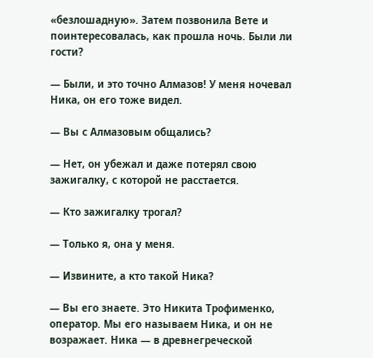«безлошадную». Затем позвонила Вете и поинтересовалась, как прошла ночь. Были ли гости?

— Были, и это точно Алмазов! У меня ночевал Ника, он его тоже видел.

— Вы с Алмазовым общались?

— Нет, он убежал и даже потерял свою зажигалку, с которой не расстается.

— Кто зажигалку трогал?

— Только я, она у меня.

— Извините, а кто такой Ника?

— Вы его знаете. Это Никита Трофименко, оператор. Мы его называем Ника, и он не возражает. Ника — в древнегреческой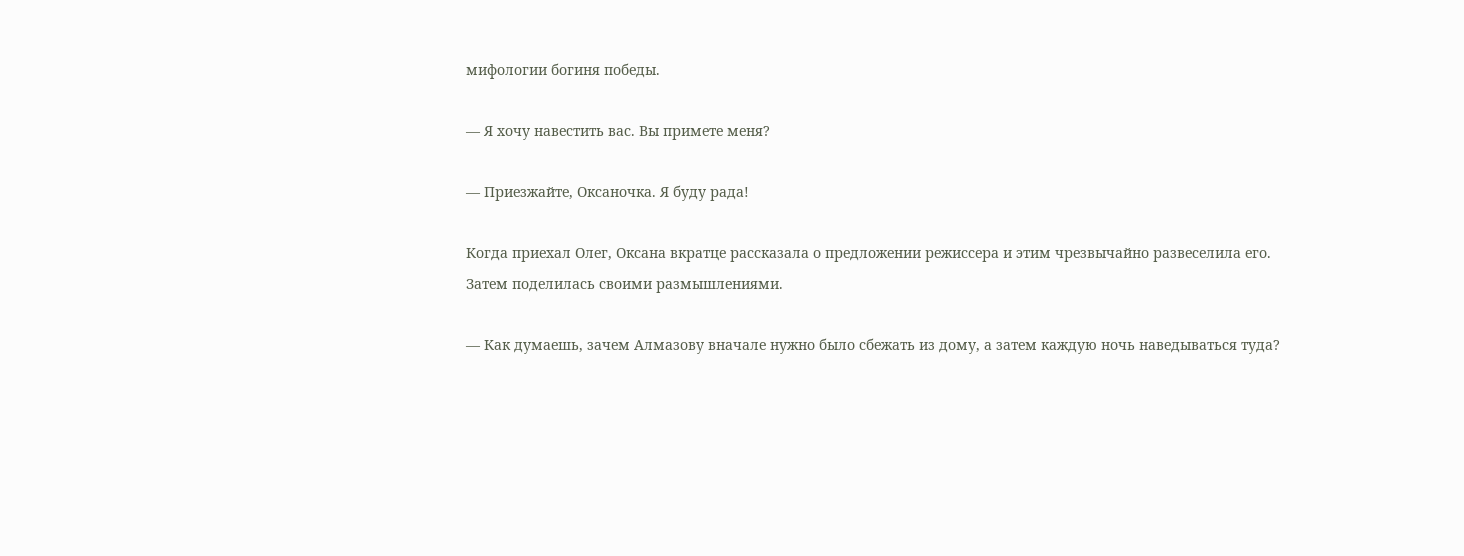мифологии богиня победы.

— Я хочу навестить вас. Вы примете меня?

— Приезжайте, Оксаночка. Я буду рада!

Когда приехал Олег, Оксана вкратце рассказала о предложении режиссера и этим чрезвычайно развеселила его. Затем поделилась своими размышлениями.

— Как думаешь, зачем Алмазову вначале нужно было сбежать из дому, а затем каждую ночь наведываться туда?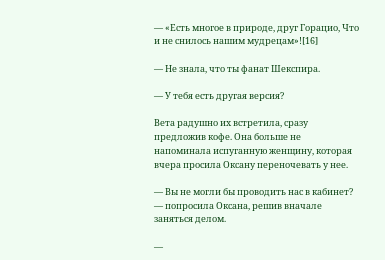— «Есть многое в природе, друг Горацио, Что и не снилось нашим мудрецам»![16]

— Не знала, что ты фанат Шекспира.

— У тебя есть другая версия?

Вета радушно их встретила, сразу предложив кофе. Она больше не напоминала испуганную женщину, которая вчера просила Оксану переночевать у нее.

— Вы не могли бы проводить нас в кабинет? — попросила Оксана, решив вначале заняться делом.

—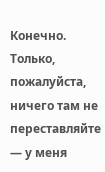Конечно. Только, пожалуйста, ничего там не переставляйте — у меня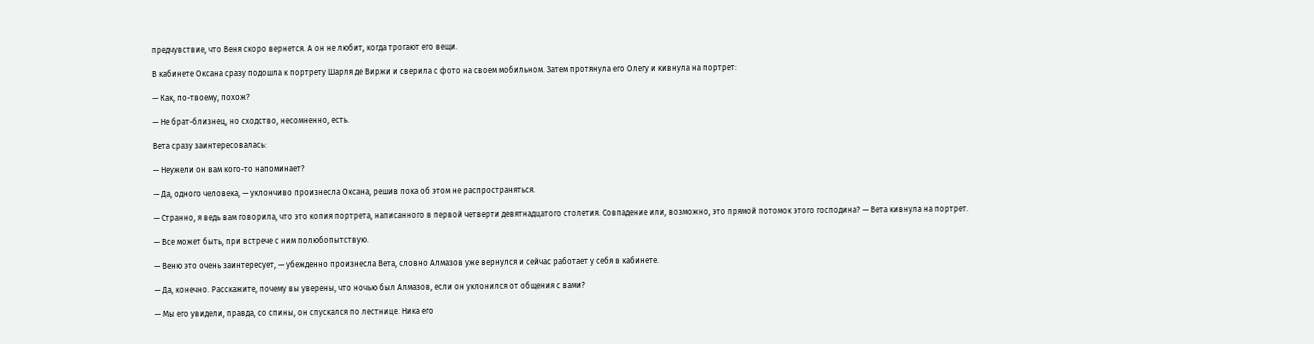предчувствие, что Веня скоро вернется. А он не любит, когда трогают его вещи.

В кабинете Оксана сразу подошла к портрету Шарля де Виржи и сверила с фото на своем мобильном. Затем протянула его Олегу и кивнула на портрет:

— Как, по-твоему, похож?

— Не брат-близнец, но сходство, несомненно, есть.

Вета сразу заинтересовалась:

— Неужели он вам кого-то напоминает?

— Да, одного человека, — уклончиво произнесла Оксана, решив пока об этом не распространяться.

— Странно, я ведь вам говорила, что это копия портрета, написанного в первой четверти девятнадцатого столетия. Совпадение или, возможно, это прямой потомок этого господина? — Вета кивнула на портрет.

— Все может быть, при встрече с ним полюбопытствую.

— Веню это очень заинтересует, — убежденно произнесла Вета, словно Алмазов уже вернулся и сейчас работает у себя в кабинете.

— Да, конечно. Расскажите, почему вы уверены, что ночью был Алмазов, если он уклонился от общения с вами?

— Мы его увидели, правда, со спины, он спускался по лестнице. Ника его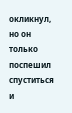окликнул, но он только поспешил спуститься и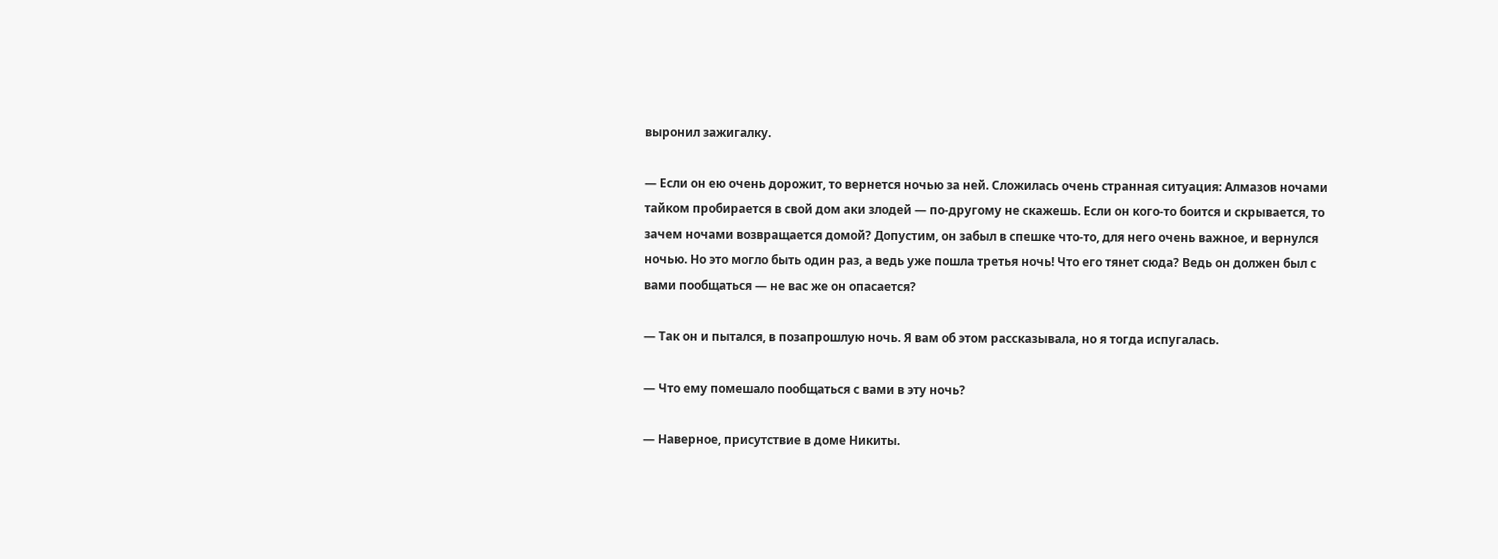выронил зажигалку.

— Если он ею очень дорожит, то вернется ночью за ней. Сложилась очень странная ситуация: Алмазов ночами тайком пробирается в свой дом аки злодей — по-другому не скажешь. Если он кого-то боится и скрывается, то зачем ночами возвращается домой? Допустим, он забыл в спешке что-то, для него очень важное, и вернулся ночью. Но это могло быть один раз, а ведь уже пошла третья ночь! Что его тянет сюда? Ведь он должен был с вами пообщаться — не вас же он опасается?

— Так он и пытался, в позапрошлую ночь. Я вам об этом рассказывала, но я тогда испугалась.

— Что ему помешало пообщаться с вами в эту ночь?

— Наверное, присутствие в доме Никиты.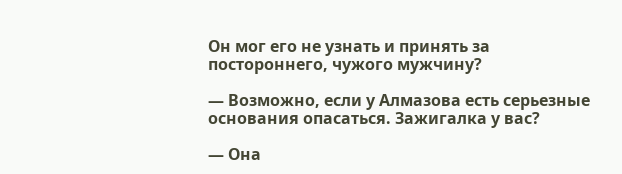Он мог его не узнать и принять за постороннего, чужого мужчину?

— Возможно, если у Алмазова есть серьезные основания опасаться. Зажигалка у вас?

— Она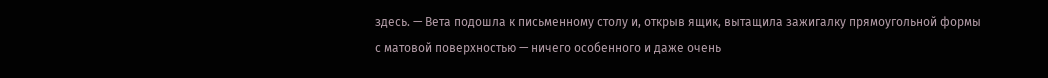здесь. — Вета подошла к письменному столу и, открыв ящик, вытащила зажигалку прямоугольной формы с матовой поверхностью — ничего особенного и даже очень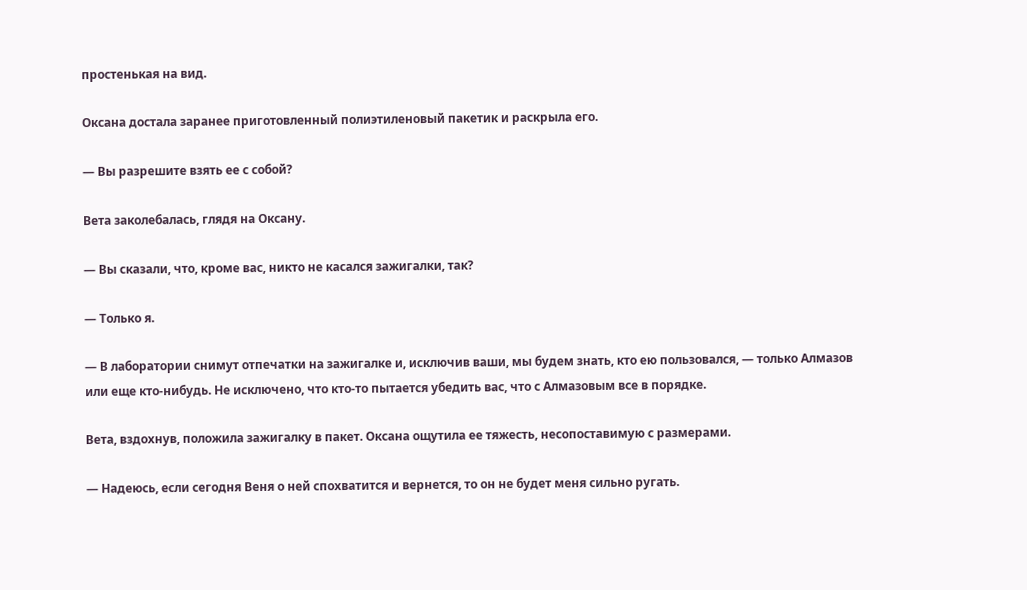простенькая на вид.

Оксана достала заранее приготовленный полиэтиленовый пакетик и раскрыла его.

— Вы разрешите взять ее с собой?

Вета заколебалась, глядя на Оксану.

— Вы сказали, что, кроме вас, никто не касался зажигалки, так?

— Только я.

— В лаборатории снимут отпечатки на зажигалке и, исключив ваши, мы будем знать, кто ею пользовался, — только Алмазов или еще кто-нибудь. Не исключено, что кто-то пытается убедить вас, что с Алмазовым все в порядке.

Вета, вздохнув, положила зажигалку в пакет. Оксана ощутила ее тяжесть, несопоставимую с размерами.

— Надеюсь, если сегодня Веня о ней спохватится и вернется, то он не будет меня сильно ругать.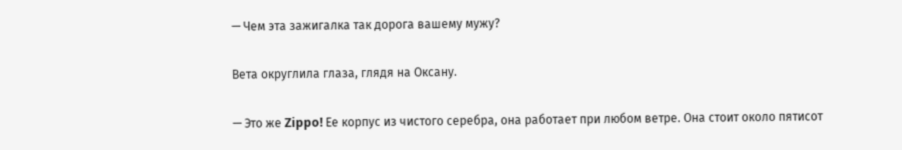— Чем эта зажигалка так дорога вашему мужу?

Вета округлила глаза, глядя на Оксану.

— Это же Zippo! Ее корпус из чистого серебра, она работает при любом ветре. Она стоит около пятисот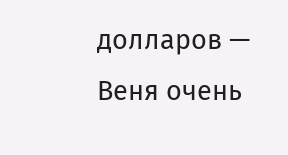долларов — Веня очень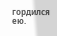гордился ею.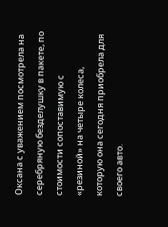Оксана с уважением посмотрела на серебряную безделушку в пакете, по стоимости сопоставимую с «резиной» на четыре колеса, которую она сегодня приобрела для своего авто.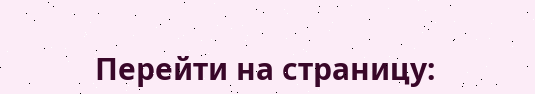Перейти на страницу: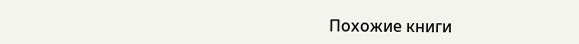Похожие книги